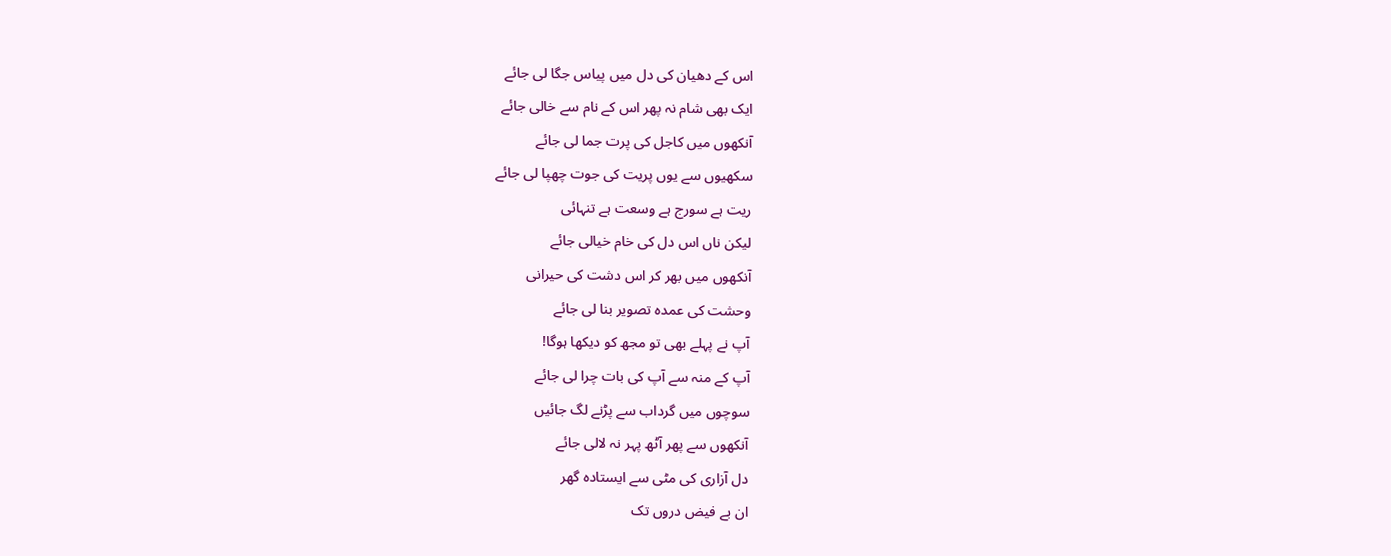اس کے دھیان کی دل میں پیاس جگا لی جائے
ایک بھی شام نہ پھر اس کے نام سے خالی جائے
آنکھوں میں کاجل کی پرت جما لی جائے
سکھیوں سے یوں پریت کی جوت چھپا لی جائے
ریت ہے سورج ہے وسعت ہے تنہائی
لیکن ناں اس دل کی خام خیالی جائے
آنکھوں میں بھر کر اس دشت کی حیرانی
وحشت کی عمدہ تصویر بنا لی جائے
آپ نے پہلے بھی تو مجھ کو دیکھا ہوگا!
آپ کے منہ سے آپ کی بات چرا لی جائے
سوچوں میں گرداب سے پڑنے لگ جائیں
آنکھوں سے پھر آٹھ پہر نہ لالی جائے
دل آزاری کی مٹی سے ایستادہ گھر
ان بے فیض دروں تک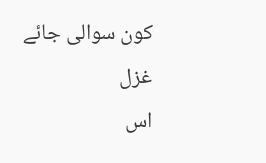کون سوالی جائے
غزل
اس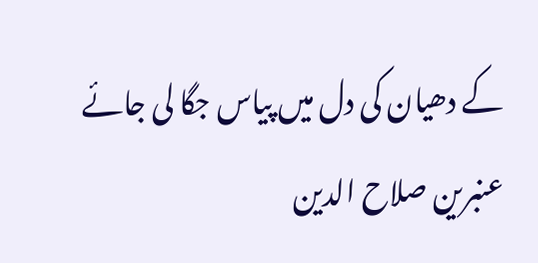کے دھیان کی دل میں پیاس جگا لی جائے
عنبرین صلاح الدین